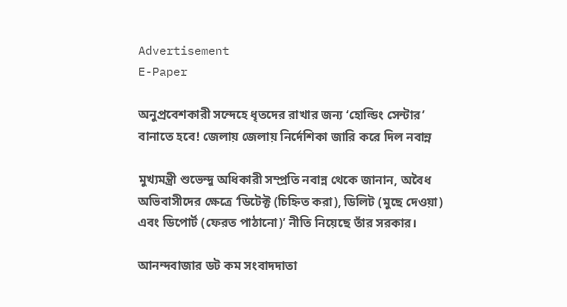Advertisement
E-Paper

অনুপ্রবেশকারী সন্দেহে ধৃতদের রাখার জন্য ‘হোল্ডিং সেন্টার’ বানাতে হবে! জেলায় জেলায় নির্দেশিকা জারি করে দিল নবান্ন

মুখ্যমন্ত্রী শুভেন্দু অধিকারী সম্প্রতি নবান্ন থেকে জানান, অবৈধ অভিবাসীদের ক্ষেত্রে ‘ডিটেক্ট (চিহ্নিত করা), ডিলিট (মুছে দেওয়া) এবং ডিপোর্ট (ফেরত পাঠানো)’ নীতি নিয়েছে তাঁর সরকার।

আনন্দবাজার ডট কম সংবাদদাতা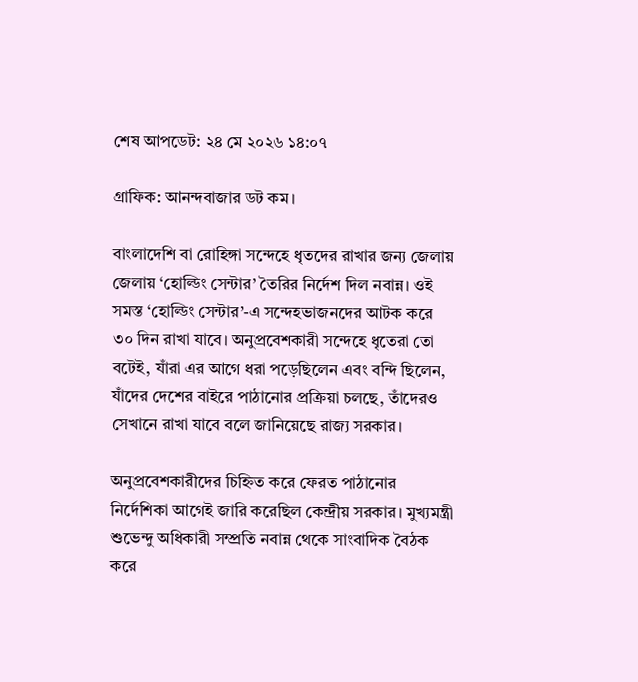শেষ আপডেট: ২৪ মে ২০২৬ ১৪:০৭

গ্রাফিক: আনন্দবাজার ডট কম।

বাংলাদেশি বা রোহিঙ্গা সন্দেহে ধৃতদের রাখার জন্য জেলায় জেলায় ‘হোল্ডিং সেন্টার’ তৈরির নির্দেশ দিল নবান্ন। ওই সমস্ত ‘হোল্ডিং সেন্টার’-এ সন্দেহভাজনদের আটক করে ৩০ দিন রাখা যাবে। অনুপ্রবেশকারী সন্দেহে ধৃতেরা তো বটেই, যাঁরা এর আগে ধরা পড়েছিলেন এবং বন্দি ছিলেন, যাঁদের দেশের বাইরে পাঠানোর প্রক্রিয়া চলছে, তাঁদেরও সেখানে রাখা যাবে বলে জানিয়েছে রাজ্য সরকার।

অনুপ্রবেশকারীদের চিহ্নিত করে ফেরত পাঠানোর নির্দেশিকা আগেই জারি করেছিল কেন্দ্রীয় সরকার। মুখ্যমন্ত্রী শুভেন্দু অধিকারী সম্প্রতি নবান্ন থেকে সাংবাদিক বৈঠক করে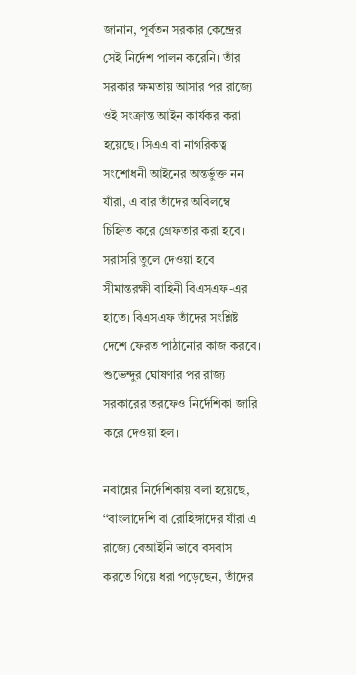জানান, পূর্বতন সরকার কেন্দ্রের সেই নির্দেশ পালন করেনি। তাঁর সরকার ক্ষমতায় আসার পর রাজ্যে ওই সংক্রান্ত আইন কার্যকর করা হয়েছে। সি‌এএ বা নাগরিকত্ব সংশোধনী আইনের অন্তর্ভুক্ত নন যাঁরা, এ বার তাঁদের অবিলম্বে চিহ্নিত করে গ্রেফতার করা হবে। সরাসরি তুলে দেওয়া হবে সীমান্তরক্ষী বাহিনী বিএসএফ-এর হাতে। বিএসএফ তাঁদের সংশ্লিষ্ট দেশে ফেরত পাঠানোর কাজ করবে। শুভেন্দুর ঘোষণার পর রাজ্য সরকারের তরফেও নির্দেশিকা জারি করে দেওয়া হল।

নবান্নের নির্দেশিকায় বলা হয়েছে, ‘‘বাংলাদেশি বা রোহিঙ্গাদের যাঁরা এ রাজ্যে বেআইনি ভাবে বসবাস করতে গিয়ে ধরা পড়েছেন, তাঁদের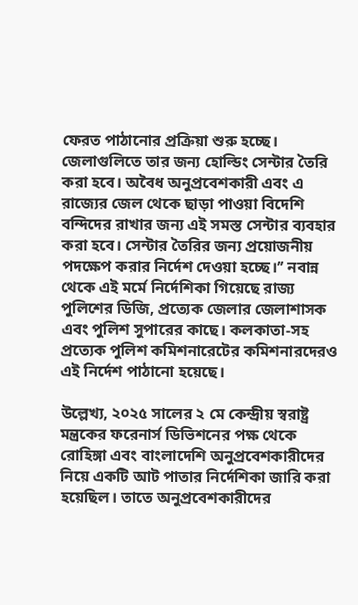ফেরত পাঠানোর প্রক্রিয়া শুরু হচ্ছে। জেলাগুলিতে তার জন্য হোল্ডিং সেন্টার তৈরি করা হবে। অবৈধ অনুপ্রবেশকারী এবং এ রাজ্যের জেল থেকে ছাড়া পাওয়া বিদেশি বন্দিদের রাখার জন্য এই সমস্ত সেন্টার ব্যবহার করা হবে। সেন্টার তৈরির জন্য প্রয়োজনীয় পদক্ষেপ করার নির্দেশ দেওয়া হচ্ছে।’’ নবান্ন থেকে এই মর্মে নির্দেশিকা গিয়েছে রাজ্য পুলিশের ডিজি, প্রত্যেক জেলার জেলাশাসক এবং পুলিশ সুপারের কাছে। কলকাতা-সহ প্রত্যেক পুলিশ কমিশনারেটের কমিশনারদেরও এই নির্দেশ পাঠানো হয়েছে।

উল্লেখ্য, ২০২৫ সালের ২ মে কেন্দ্রীয় স্বরাষ্ট্র মন্ত্রকের ফরেনার্স ডিভিশনের পক্ষ থেকে রোহিঙ্গা এবং বাংলাদেশি অনুপ্রবেশকারীদের নিয়ে একটি আট পাতার নির্দেশিকা জারি করা হয়েছিল। তাতে অনুপ্রবেশকারীদের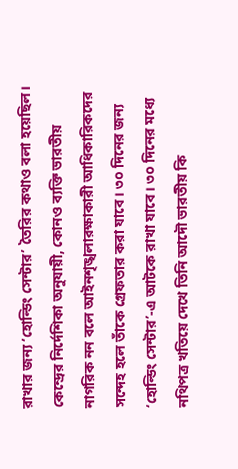রাখার জন্য ‘হোল্ডিং সেন্টার’ তৈরির কথাও বলা হয়েছিল। কেন্দ্রের নির্দেশিকা অনুযায়ী, কোনও ব্যক্তি ভারতীয় নাগরিক নন বলে আইনশৃঙ্খলারক্ষাকারী আধিকারিকদের সন্দেহ হলে তাঁকে গ্রেফতার করা যাবে। ৩০ দিনের জন্য ‘হোল্ডিং সেন্টার’-এ আটকে রাখা যাবে। ৩০ দিনের মধ্যে নথিপত্র খতিয়ে দেখে তিনি আদৌ ভারতীয় কি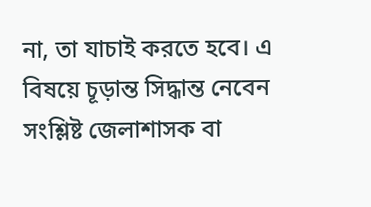না, তা যাচাই করতে হবে। এ বিষয়ে চূড়ান্ত সিদ্ধান্ত নেবেন সংশ্লিষ্ট জেলাশাসক বা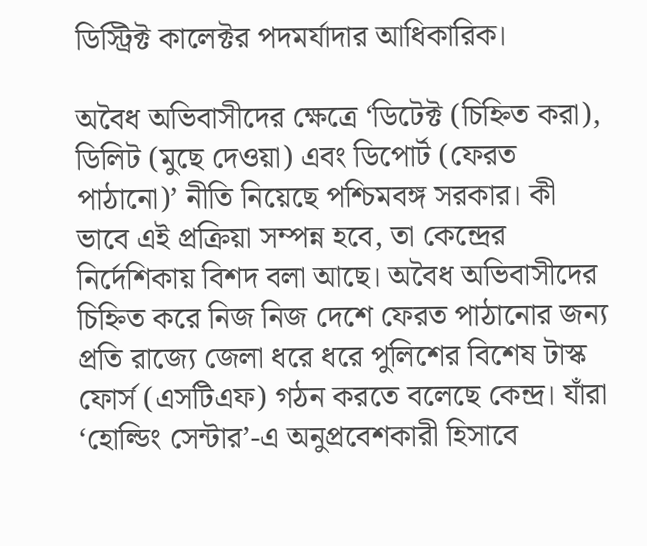ডিস্ট্রিক্ট কালেক্টর পদমর্যাদার আধিকারিক।

অবৈধ অভিবাসীদের ক্ষেত্রে ‘ডিটেক্ট (চিহ্নিত করা), ডিলিট (মুছে দেওয়া) এবং ডিপোর্ট (ফেরত পাঠানো)’ নীতি নিয়েছে পশ্চিমবঙ্গ সরকার। কী ভাবে এই প্রক্রিয়া সম্পন্ন হবে, তা কেন্দ্রের নির্দেশিকায় বিশদ বলা আছে। অবৈধ অভিবাসীদের চিহ্নিত করে নিজ নিজ দেশে ফেরত পাঠানোর জন্য প্রতি রাজ্যে জেলা ধরে ধরে পুলিশের বিশেষ টাস্ক ফোর্স (এসটিএফ) গঠন করতে বলেছে কেন্দ্র। যাঁরা ‘হোল্ডিং সেন্টার’-এ অনুপ্রবেশকারী হিসাবে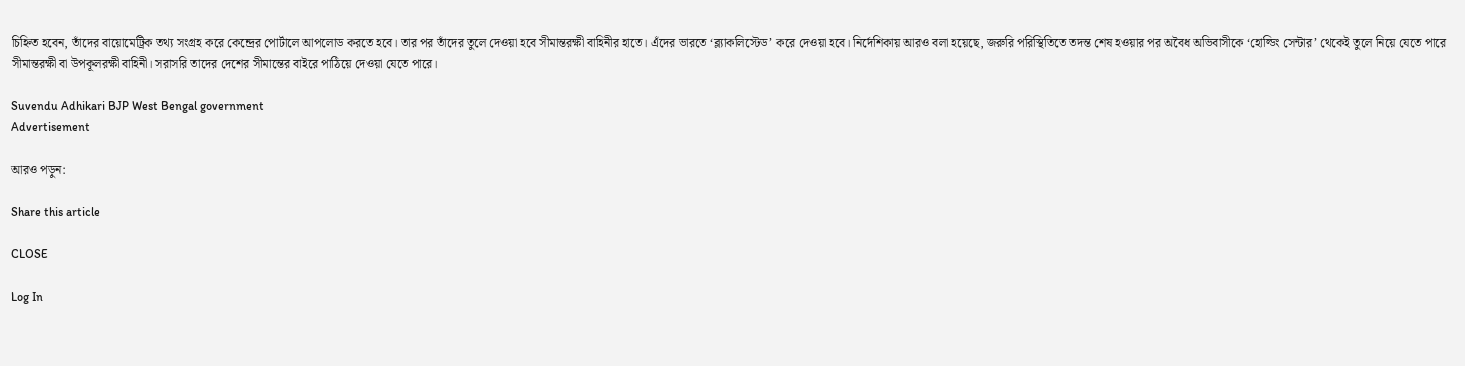চিহ্নিত হবেন, তাঁদের বায়োমেট্রিক তথ্য সংগ্রহ করে কেন্দ্রের পোর্টালে আপলোড করতে হবে। তার পর তাঁদের তুলে দেওয়া হবে সীমান্তরক্ষী বাহিনীর হাতে। এঁদের ভারতে ‘ব্ল্যাকলিস্টেড’ করে দেওয়া হবে। নির্দেশিকায় আরও বলা হয়েছে, জরুরি পরিস্থিতিতে তদন্ত শেষ হওয়ার পর অবৈধ অভিবাসীকে ‘হোল্ডিং সেন্টার’ থেকেই তুলে নিয়ে যেতে পারে সীমান্তরক্ষী বা উপকূলরক্ষী বাহিনী। সরাসরি তাদের দেশের সীমান্তের বাইরে পাঠিয়ে দেওয়া যেতে পারে।

Suvendu Adhikari BJP West Bengal government
Advertisement

আরও পড়ুন:

Share this article

CLOSE

Log In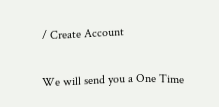/ Create Account

We will send you a One Time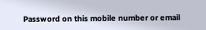Password on this mobile number or email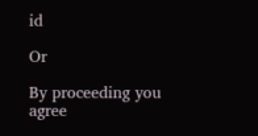id

Or

By proceeding you agree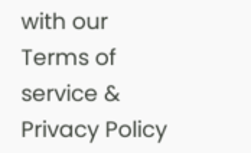with our Terms of service & Privacy Policy